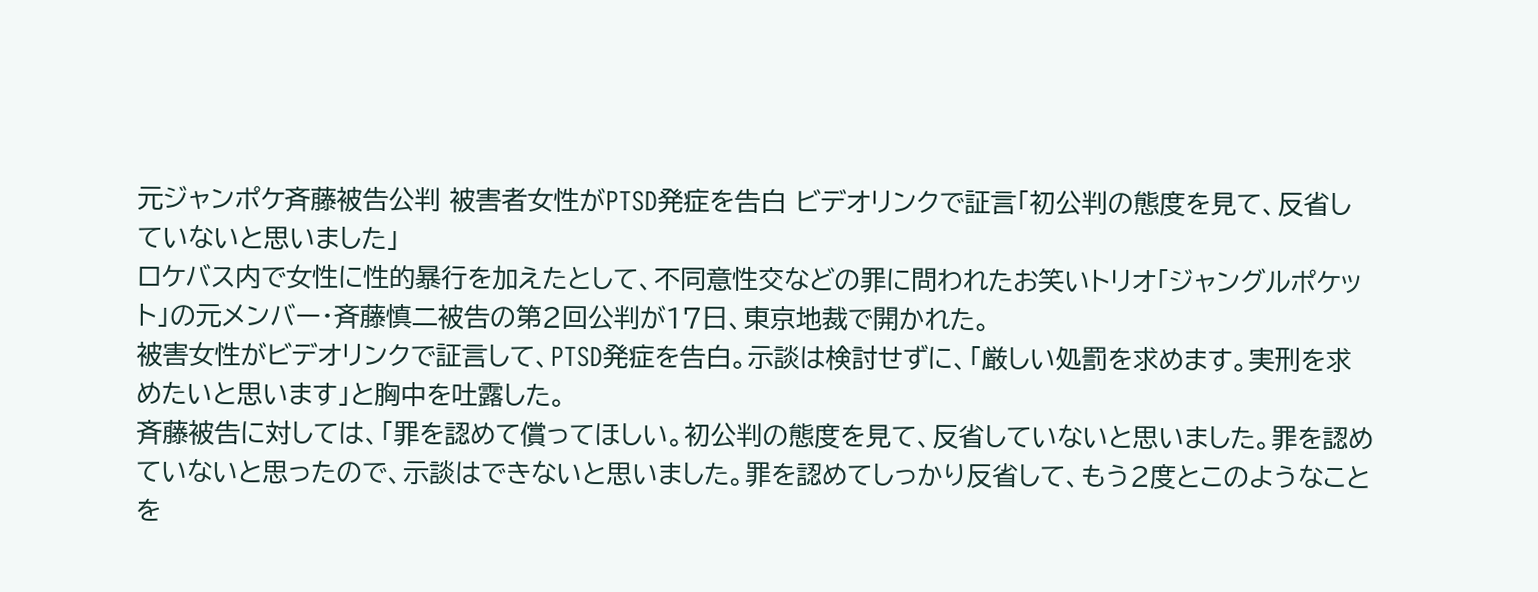元ジャンポケ斉藤被告公判 被害者女性がPTSD発症を告白 ビデオリンクで証言「初公判の態度を見て、反省していないと思いました」
ロケバス内で女性に性的暴行を加えたとして、不同意性交などの罪に問われたお笑いトリオ「ジャングルポケット」の元メンバー・斉藤慎二被告の第2回公判が17日、東京地裁で開かれた。
被害女性がビデオリンクで証言して、PTSD発症を告白。示談は検討せずに、「厳しい処罰を求めます。実刑を求めたいと思います」と胸中を吐露した。
斉藤被告に対しては、「罪を認めて償ってほしい。初公判の態度を見て、反省していないと思いました。罪を認めていないと思ったので、示談はできないと思いました。罪を認めてしっかり反省して、もう2度とこのようなことを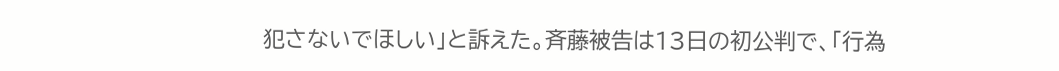犯さないでほしい」と訴えた。斉藤被告は13日の初公判で、「行為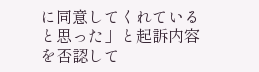に同意してくれていると思った」と起訴内容を否認して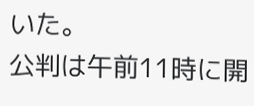いた。
公判は午前11時に開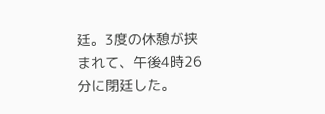廷。3度の休憩が挟まれて、午後4時26分に閉廷した。